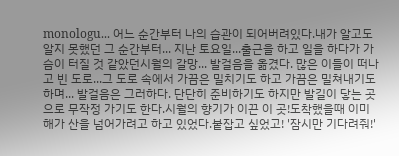monologu... 어느 순간부터 나의 습관이 되어버려있다.내가 알고도 알지 못했던 그 순간부터... 지난 토요일...출근을 하고 일을 하다가 가슴이 터질 것 같았던시월의 갈망... 발걸음을 옮겼다. 많은 이들이 떠나고 빈 도로...그 도로 속에서 가끔은 밀치기도 하고 가끔은 밀쳐내기도 하며... 발걸음은 그러하다. 단단히 준비하기도 하지만 발길이 닿는 곳으로 무작정 가기도 한다.시월의 향기가 이끈 이 곳!도착했을때 이미 해가 산을 넘어가려고 하고 있었다.붙잡고 싶었고! '잠시만 기다려줘!'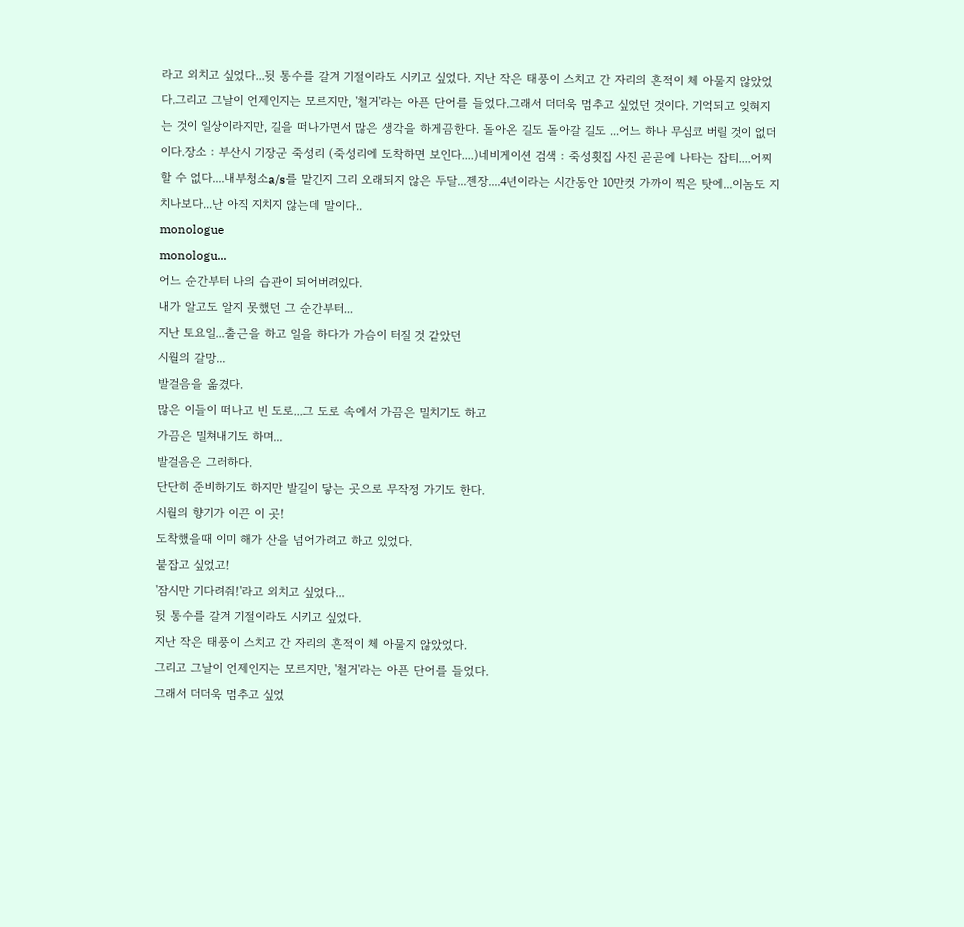라고 외치고 싶었다...뒷 통수를 갈겨 기절이라도 시키고 싶었다. 지난 작은 태풍이 스치고 간 자리의 흔적이 체 아물지 않았었다.그리고 그날이 언제인지는 모르지만, '철거'라는 아픈 단어를 들었다.그래서 더더욱 멈추고 싶었던 것이다. 기억되고 잊혀지는 것이 일상이라지만, 길을 떠나가면서 많은 생각을 하게끔한다. 돌아온 길도 돌아갈 길도 ...어느 하나 무심코 버릴 것이 없더이다.장소 : 부산시 기장군 죽성리 (죽성리에 도착하면 보인다....)네비게이션 검색 : 죽성횟집 사진 곧곧에 나타는 잡티....어찌 할 수 없다....내부청소a/s를 맡긴지 그리 오래되지 않은 두달...젠장....4년이라는 시간동안 10만컷 가까이 찍은 탓에...이놈도 지치나보다...난 아직 지치지 않는데 말이다..
monologue
monologu...
어느 순간부터 나의 습관이 되어버려있다.
내가 알고도 알지 못했던 그 순간부터...
지난 토요일...출근을 하고 일을 하다가 가슴이 터질 것 같았던
시월의 갈망...
발걸음을 옮겼다.
많은 이들이 떠나고 빈 도로...그 도로 속에서 가끔은 밀치기도 하고
가끔은 밀쳐내기도 하며...
발걸음은 그러하다.
단단히 준비하기도 하지만 발길이 닿는 곳으로 무작정 가기도 한다.
시월의 향기가 이끈 이 곳!
도착했을때 이미 해가 산을 넘어가려고 하고 있었다.
붙잡고 싶었고!
'잠시만 기다려줘!'라고 외치고 싶었다...
뒷 통수를 갈겨 기절이라도 시키고 싶었다.
지난 작은 태풍이 스치고 간 자리의 흔적이 체 아물지 않았었다.
그리고 그날이 언제인지는 모르지만, '철거'라는 아픈 단어를 들었다.
그래서 더더욱 멈추고 싶었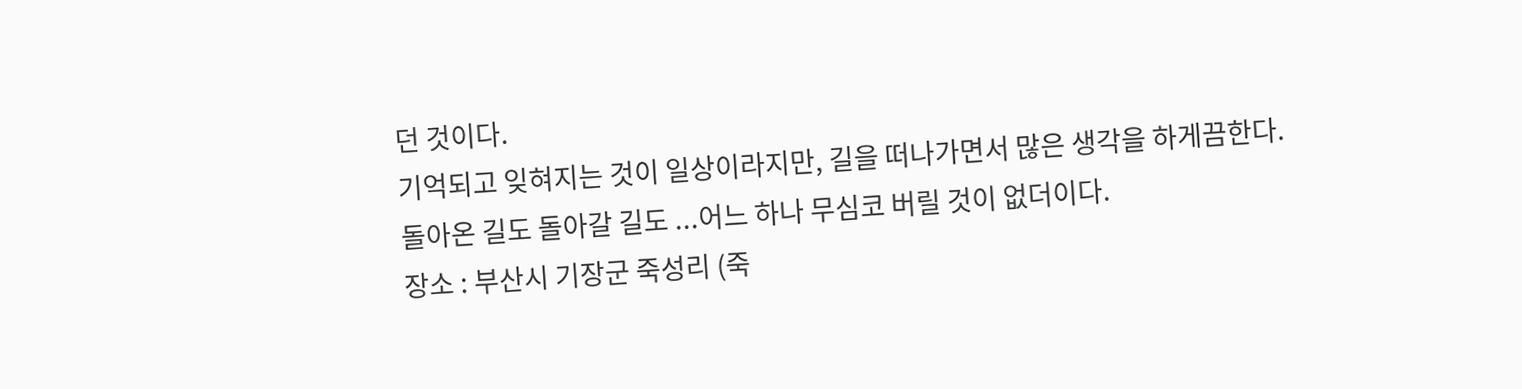던 것이다.
기억되고 잊혀지는 것이 일상이라지만, 길을 떠나가면서 많은 생각을 하게끔한다.
돌아온 길도 돌아갈 길도 ...어느 하나 무심코 버릴 것이 없더이다.
장소 : 부산시 기장군 죽성리 (죽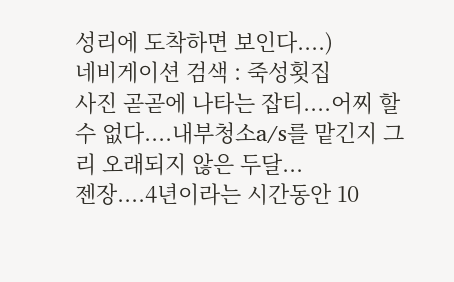성리에 도착하면 보인다....)
네비게이션 검색 : 죽성횟집
사진 곧곧에 나타는 잡티....어찌 할 수 없다....내부청소a/s를 맡긴지 그리 오래되지 않은 두달...
젠장....4년이라는 시간동안 10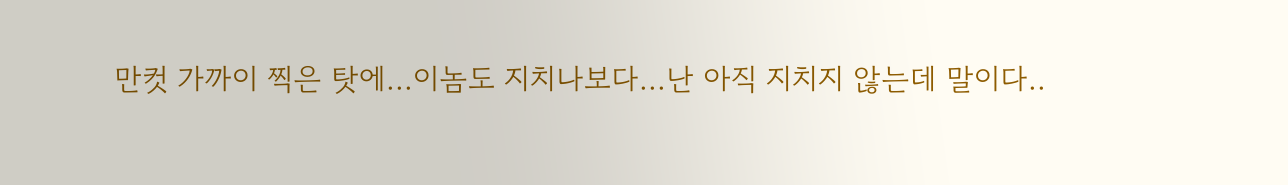만컷 가까이 찍은 탓에...이놈도 지치나보다...난 아직 지치지 않는데 말이다..